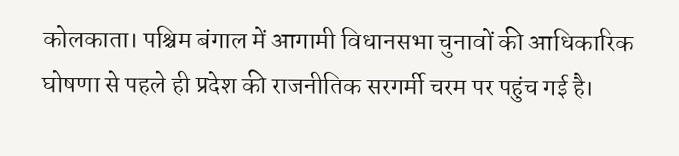कोलकाता। पश्चिम बंगाल में आगामी विधानसभा चुनावों की आधिकारिक घोषणा से पहले ही प्रदेश की राजनीतिक सरगर्मी चरम पर पहुंच गई है।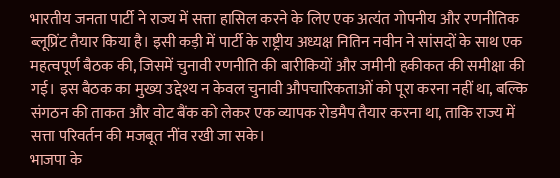भारतीय जनता पार्टी ने राज्य में सत्ता हासिल करने के लिए एक अत्यंत गोपनीय और रणनीतिक ब्लूप्रिंट तैयार किया है। इसी कड़ी में पार्टी के राष्ट्रीय अध्यक्ष नितिन नवीन ने सांसदों के साथ एक महत्वपूर्ण बैठक की, जिसमें चुनावी रणनीति की बारीकियों और जमीनी हकीकत की समीक्षा की गई। इस बैठक का मुख्य उद्देश्य न केवल चुनावी औपचारिकताओं को पूरा करना नहीं था, बल्कि संगठन की ताकत और वोट बैंक को लेकर एक व्यापक रोडमैप तैयार करना था, ताकि राज्य में सत्ता परिवर्तन की मजबूत नींव रखी जा सके।
भाजपा के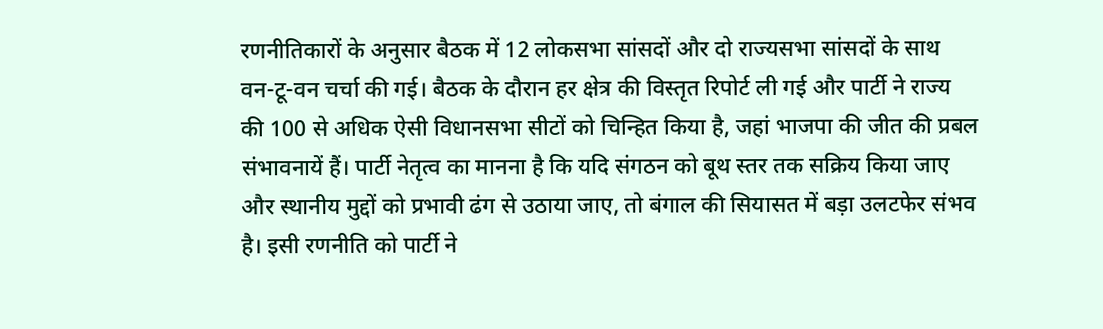रणनीतिकारों के अनुसार बैठक में 12 लोकसभा सांसदों और दो राज्यसभा सांसदों के साथ वन-टू-वन चर्चा की गई। बैठक के दौरान हर क्षेत्र की विस्तृत रिपोर्ट ली गई और पार्टी ने राज्य की 100 से अधिक ऐसी विधानसभा सीटों को चिन्हित किया है, जहां भाजपा की जीत की प्रबल संभावनायें हैं। पार्टी नेतृत्व का मानना है कि यदि संगठन को बूथ स्तर तक सक्रिय किया जाए और स्थानीय मुद्दों को प्रभावी ढंग से उठाया जाए, तो बंगाल की सियासत में बड़ा उलटफेर संभव है। इसी रणनीति को पार्टी ने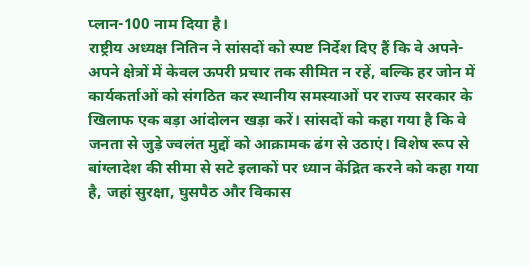प्लान-100 नाम दिया है।
राष्ट्रीय अध्यक्ष नितिन ने सांसदों को स्पष्ट निर्देश दिए हैं कि वे अपने-अपने क्षेत्रों में केवल ऊपरी प्रचार तक सीमित न रहें, बल्कि हर जोन में कार्यकर्ताओं को संगठित कर स्थानीय समस्याओं पर राज्य सरकार के खिलाफ एक बड़ा आंदोलन खड़ा करें। सांसदों को कहा गया है कि वे जनता से जुड़े ज्वलंत मुद्दों को आक्रामक ढंग से उठाएं। विशेष रूप से बांग्लादेश की सीमा से सटे इलाकों पर ध्यान केंद्रित करने को कहा गया है, जहां सुरक्षा, घुसपैठ और विकास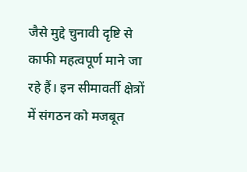जैसे मुद्दे चुनावी दृष्टि से काफी महत्वपूर्ण माने जा रहे हैं। इन सीमावर्ती क्षेत्रों में संगठन को मजबूत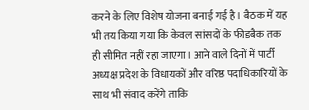करने के लिए विशेष योजना बनाई गई है। बैठक में यह भी तय किया गया कि केवल सांसदों के फीडबैक तक ही सीमित नहीं रहा जाएगा। आने वाले दिनों में पार्टी अध्यक्ष प्रदेश के विधायकों और वरिष्ठ पदाधिकारियों के साथ भी संवाद करेंगे ताकि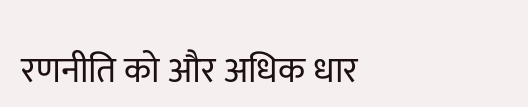रणनीति को और अधिक धार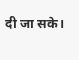दी जा सके।